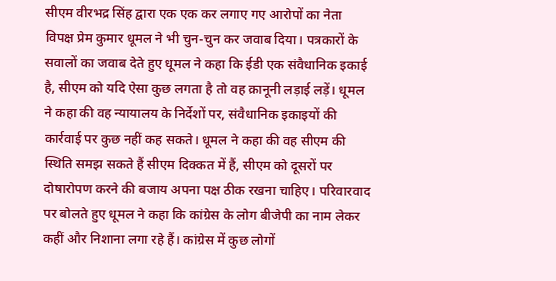सीएम वीरभद्र सिंह द्वारा एक एक कर लगाए गए आरोपों का नेता विपक्ष प्रेम कुमार धूमल ने भी चुन-चुन कर जवाब दिया। पत्रकारों के सवालों का जवाब देते हुए धूमल ने कहा कि ईडी एक संवैधानिक इकाई है, सीएम को यदि ऐसा कुछ लगता है तो वह क़ानूनी लड़ाई लड़ें। धूमल ने कहा की वह न्यायालय के निर्देशों पर, संवैधानिक इकाइयों की कार्रवाई पर कुछ नहीं कह सकते। धूमल ने कहा की वह सीएम की स्थिति समझ सकते हैं सीएम दिक्कत में हैं, सीएम को दूसरों पर दोषारोपण करने की बजाय अपना पक्ष ठीक रखना चाहिए। परिवारवाद पर बोलते हुए धूमल ने कहा कि कांग्रेस के लोग बीजेपी का नाम लेकर कहीं और निशाना लगा रहे हैं। कांग्रेस में कुछ लोगों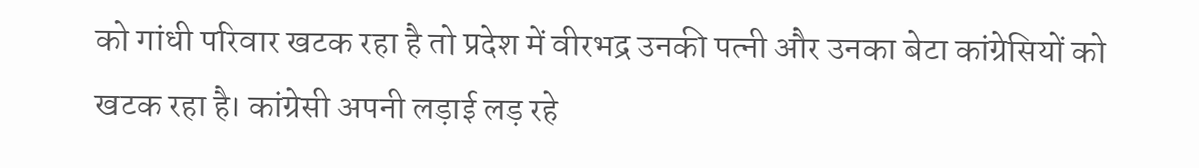को गांधी परिवार खटक रहा है तो प्रदेश में वीरभद्र उनकी पत्नी और उनका बेटा कांग्रेसियों को खटक रहा है। कांग्रेसी अपनी लड़ाई लड़ रहे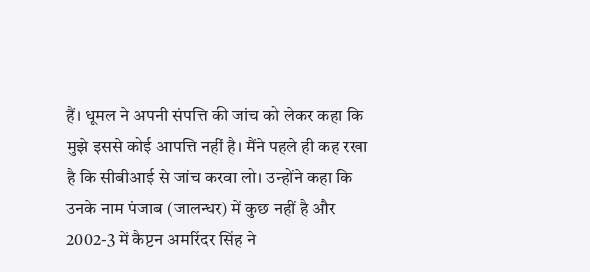हैं। धूमल ने अपनी संपत्ति की जांच को लेकर कहा कि मुझे इससे कोई आपत्ति नहीं है। मैंने पहले ही कह रखा है कि सीबीआई से जांच करवा लो। उन्होंने कहा कि उनके नाम पंजाब (जालन्धर) में कुछ नहीं है और 2002-3 में कैप्टन अमरिंदर सिंह ने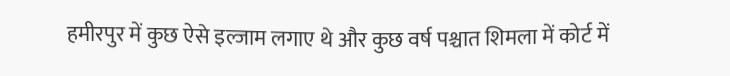हमीरपुर में कुछ ऐसे इल्जाम लगाए थे और कुछ वर्ष पश्चात शिमला में कोर्ट में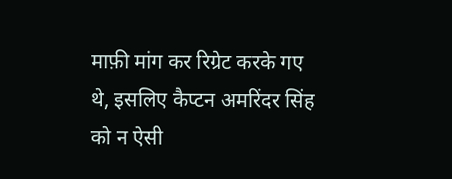माफ़ी मांग कर रिग्रेट करके गए थे, इसलिए कैप्टन अमरिंदर सिंह को न ऐसी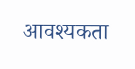आवश्यकता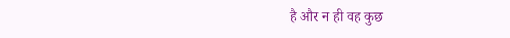है और न ही वह कुछ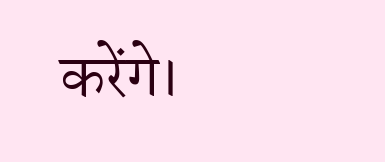करेंगे।